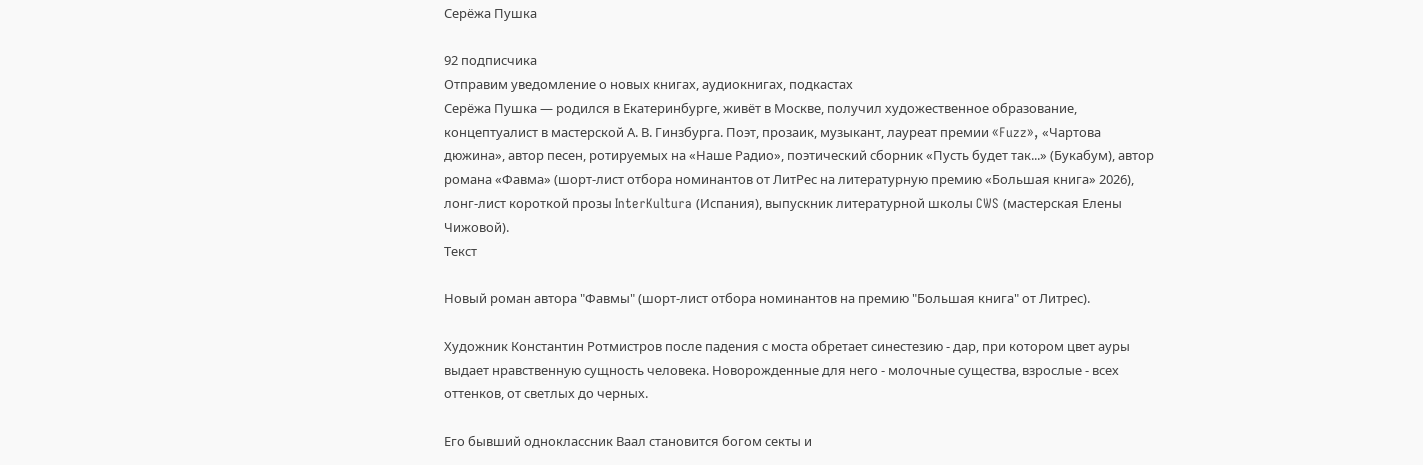Серёжа Пушка

92 подписчика
Отправим уведомление о новых книгах, аудиокнигах, подкастах
Серёжа Пушка — родился в Екатеринбурге, живёт в Москве, получил художественное образование, концептуалист в мастерской А. В. Гинзбурга. Поэт, прозаик, музыкант, лауреат премии «Fuzz», «Чартова дюжина», автор песен, ротируемых на «Наше Радио», поэтический сборник «Пусть будет так...» (Букабум), автор романа «Фавма» (шорт-лист отбора номинантов от ЛитРес на литературную премию «Большая книга» 2026), лонг-лист короткой прозы InterKultura (Испания), выпускник литературной школы CWS (мастерская Елены Чижовой).
Текст

Новый роман автора "Фавмы" (шорт-лист отбора номинантов на премию "Большая книга" от Литрес).

Художник Константин Ротмистров после падения с моста обретает синестезию - дар, при котором цвет ауры выдает нравственную сущность человека. Новорожденные для него - молочные существа, взрослые - всех оттенков, от светлых до черных.

Его бывший одноклассник Ваал становится богом секты и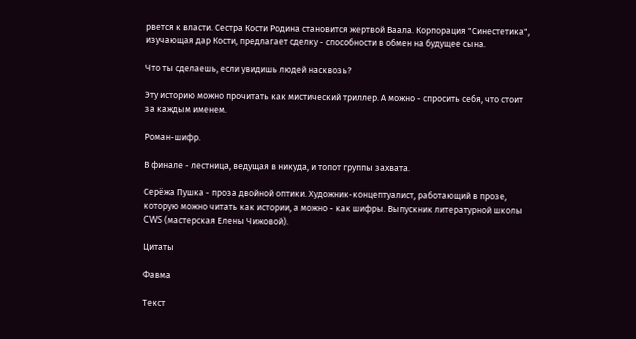рвется к власти. Сестра Кости Родина становится жертвой Ваала. Корпорация "Синестетика", изучающая дар Кости, предлагает сделку - способности в обмен на будущее сына.

Что ты сделаешь, если увидишь людей насквозь?

Эту историю можно прочитать как мистический триллер. А можно - спросить себя, что стоит за каждым именем.

Роман-шифр.

В финале - лестница, ведущая в никуда, и топот группы захвата.

Серёжа Пушка - проза двойной оптики. Художник-концептуалист, работающий в прозе, которую можно читать как истории, а можно - как шифры. Выпускник литературной школы CWS (мастерская Елены Чижовой).

Цитаты

Фавма

Текст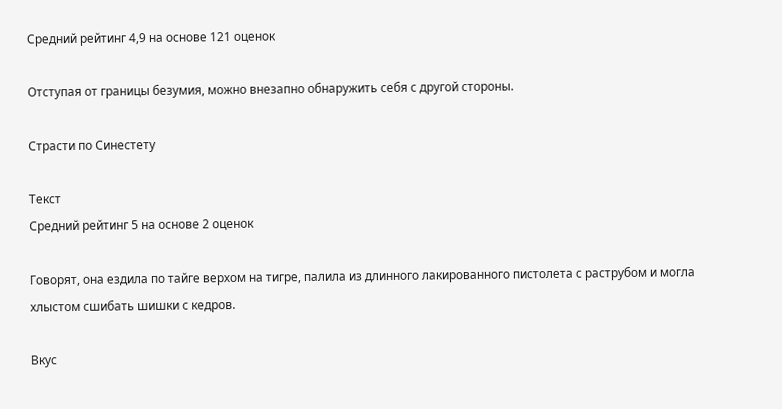Средний рейтинг 4,9 на основе 121 оценок

Отступая от границы безумия, можно внезапно обнаружить себя с другой стороны.

Страсти по Синестету

Текст
Средний рейтинг 5 на основе 2 оценок

Говорят, она ездила по тайге верхом на тигре, палила из длинного лакированного пистолета с раструбом и могла хлыстом сшибать шишки с кедров.

Вкус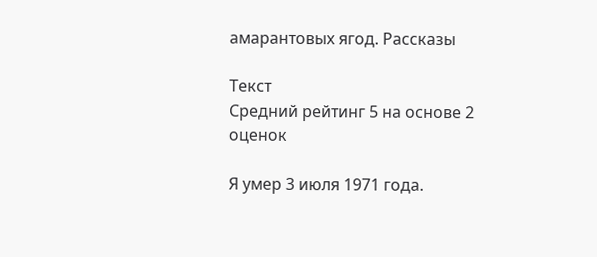амарантовых ягод. Рассказы

Текст
Средний рейтинг 5 на основе 2 оценок

Я умер 3 июля 1971 года.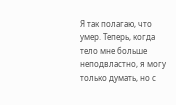Я так полагаю, что умер. Теперь, когда тело мне больше неподвластно, я могу только думать, но с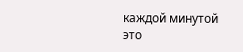каждой минутой это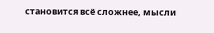становится всё сложнее, мысли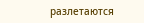разлетаются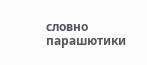словно парашютики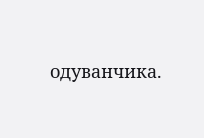одуванчика.